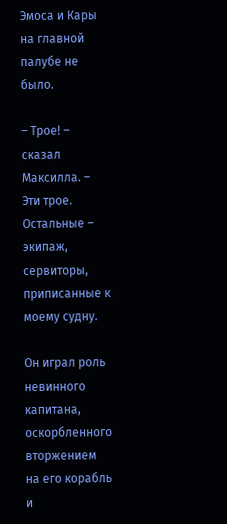Эмоса и Кары на главной палубе не было.

– Трое! – сказал Максилла. – Эти трое. Остальные – экипаж, сервиторы, приписанные к моему судну.

Он играл роль невинного капитана, оскорбленного вторжением на его корабль и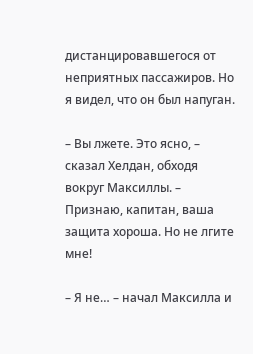дистанцировавшегося от неприятных пассажиров. Но я видел, что он был напуган.

– Вы лжете. Это ясно, – сказал Хелдан, обходя вокруг Максиллы. – Признаю, капитан, ваша защита хороша. Но не лгите мне!

– Я не… – начал Максилла и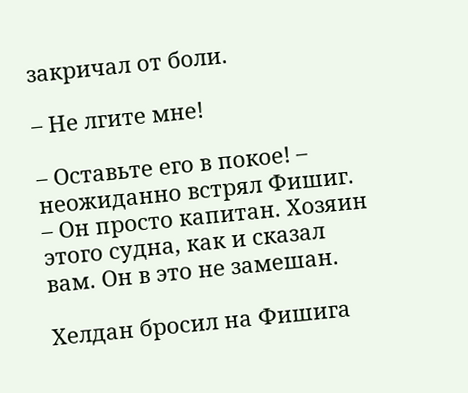закричал от боли.

– Не лгите мне!

– Оставьте его в покое! – неожиданно встрял Фишиг. – Он просто капитан. Хозяин этого судна, как и сказал вам. Он в это не замешан.

Хелдан бросил на Фишига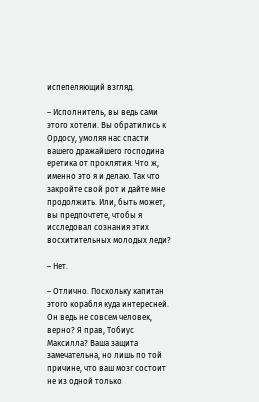испепеляющий взгляд.

– Исполнитель, вы ведь сами этого хотели. Вы обратились к Ордосу, умоляя нас спасти вашего дражайшего господина еретика от проклятия. Что ж, именно это я и делаю. Так что закройте свой рот и дайте мне продолжить. Или, быть может, вы предпочтете, чтобы я исследовал сознания этих восхитительных молодых леди?

– Нет.

– Отлично. Поскольку капитан этого корабля куда интересней. Он ведь не совсем человек, верно? Я прав, Тобиус Максилла? Ваша защита замечательна, но лишь по той причине, что ваш мозг состоит не из одной только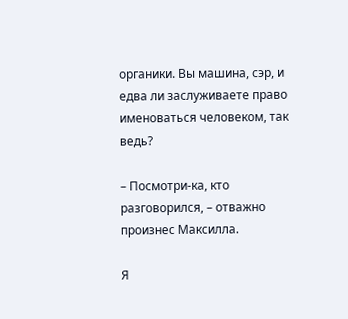органики. Вы машина, сэр, и едва ли заслуживаете право именоваться человеком, так ведь?

– Посмотри-ка, кто разговорился, – отважно произнес Максилла.

Я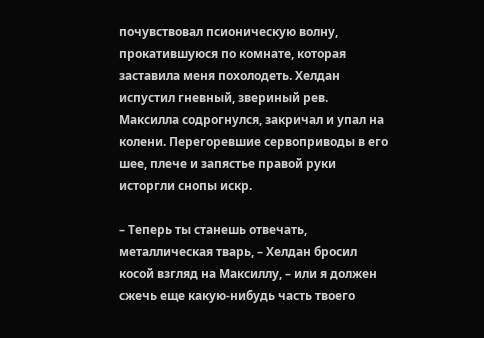почувствовал псионическую волну, прокатившуюся по комнате, которая заставила меня похолодеть. Хелдан испустил гневный, звериный рев. Максилла содрогнулся, закричал и упал на колени. Перегоревшие сервоприводы в его шее, плече и запястье правой руки исторгли снопы искр.

– Теперь ты станешь отвечать, металлическая тварь, – Хелдан бросил косой взгляд на Максиллу, – или я должен сжечь еще какую-нибудь часть твоего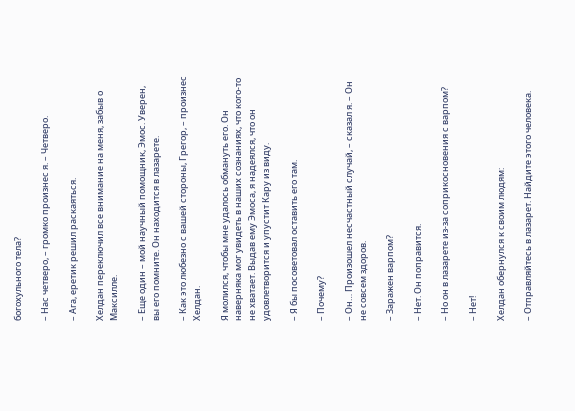богохульного тела?

– Нас четверо, – громко произнес я. – Четверо.

– Ага, еретик решил раскаяться.

Хелдан переключил все внимание на меня, забыв о Максилле.

– Еще один – мой научный помощник, Эмос. Уверен, вы его помните. Он находится в лазарете.

– Как это любезно с вашей стороны, Грегор, – произнес Хелдан.

Я молился, чтобы мне удалось обмануть его. Он наверняка мог увидеть в наших сознаниях, что кого-то не хватает. Выдав ему Эмоса, я надеялся, что он удовлетворится и упустит Кару из виду.

– Я бы посоветовал оставить его там.

– Почему?

– Он… Произошел несчастный случай, – сказал я. – Он не совсем здоров.

– Заражен варпом?

– Нет. Он поправится.

– Но он в лазарете из-за соприкосновения с варпом?

– Нет!

Хелдан обернулся к своим людям:

– Отправляйтесь в лазарет. Найдите этого человека.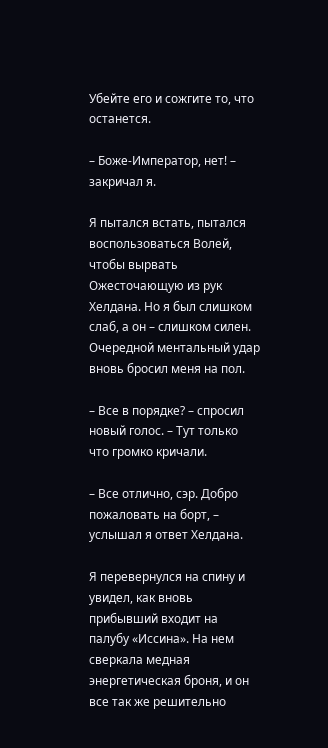Убейте его и сожгите то, что останется.

– Боже-Император, нет! – закричал я.

Я пытался встать, пытался воспользоваться Волей, чтобы вырвать Ожесточающую из рук Хелдана. Но я был слишком слаб, а он – слишком силен. Очередной ментальный удар вновь бросил меня на пол.

– Все в порядке? – спросил новый голос. – Тут только что громко кричали.

– Все отлично, сэр. Добро пожаловать на борт, – услышал я ответ Хелдана.

Я перевернулся на спину и увидел, как вновь прибывший входит на палубу «Иссина». На нем сверкала медная энергетическая броня, и он все так же решительно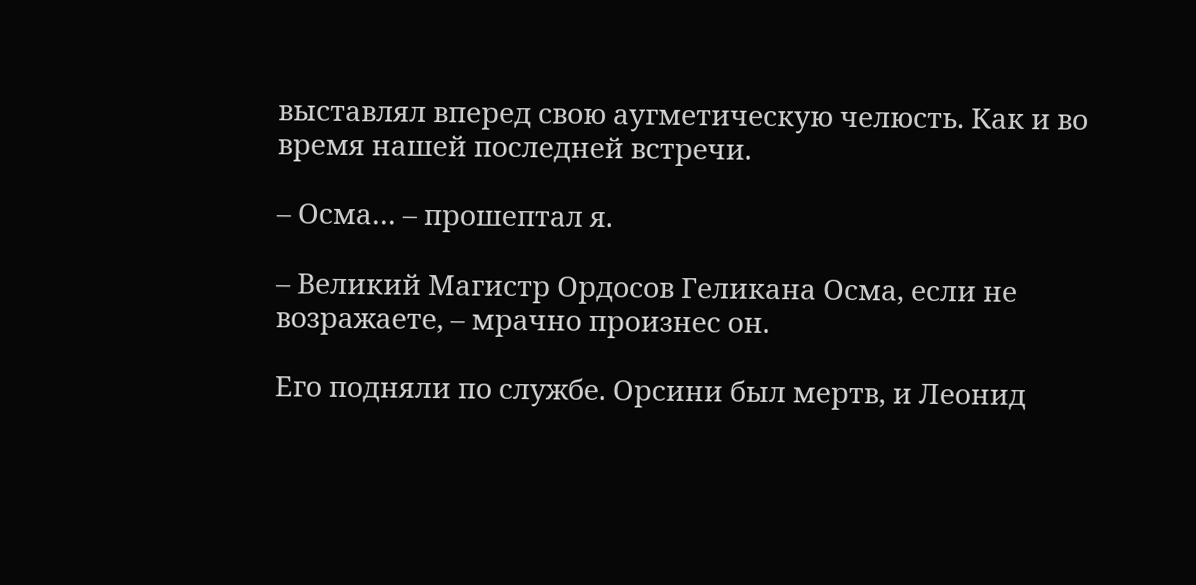выставлял вперед свою аугметическую челюсть. Как и во время нашей последней встречи.

– Осма… – прошептал я.

– Великий Магистр Ордосов Геликана Осма, если не возражаете, – мрачно произнес он.

Его подняли по службе. Орсини был мертв, и Леонид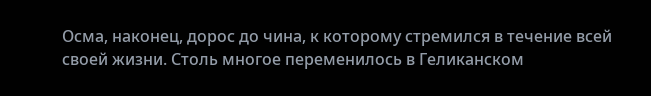Осма, наконец, дорос до чина, к которому стремился в течение всей своей жизни. Столь многое переменилось в Геликанском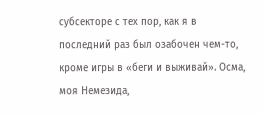субсекторе с тех пор, как я в последний раз был озабочен чем-то, кроме игры в «беги и выживай». Осма, моя Немезида,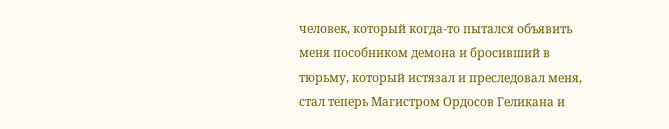человек, который когда-то пытался объявить меня пособником демона и бросивший в тюрьму, который истязал и преследовал меня, стал теперь Магистром Ордосов Геликана и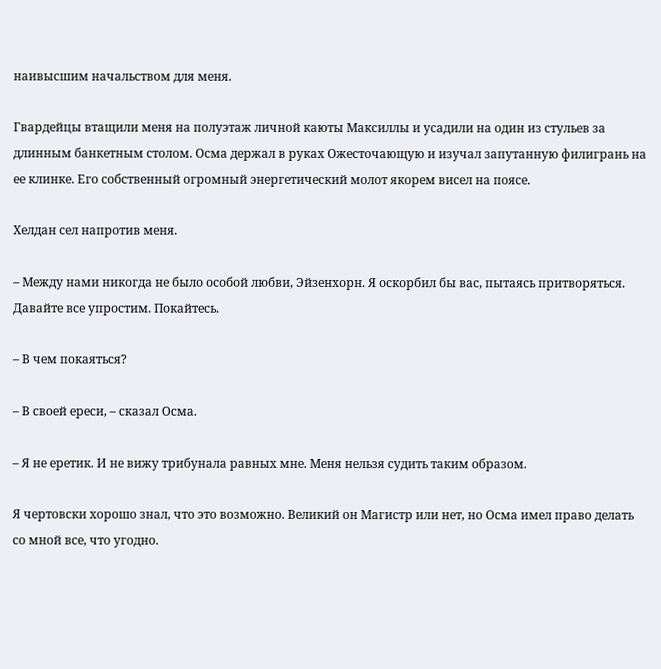наивысшим начальством для меня.

Гвардейцы втащили меня на полуэтаж личной каюты Максиллы и усадили на один из стульев за длинным банкетным столом. Осма держал в руках Ожесточающую и изучал запутанную филигрань на ее клинке. Его собственный огромный энергетический молот якорем висел на поясе.

Хелдан сел напротив меня.

– Между нами никогда не было особой любви, Эйзенхорн. Я оскорбил бы вас, пытаясь притворяться. Давайте все упростим. Покайтесь.

– В чем покаяться?

– В своей ереси, – сказал Осма.

– Я не еретик. И не вижу трибунала равных мне. Меня нельзя судить таким образом.

Я чертовски хорошо знал, что это возможно. Великий он Магистр или нет, но Осма имел право делать со мной все, что угодно.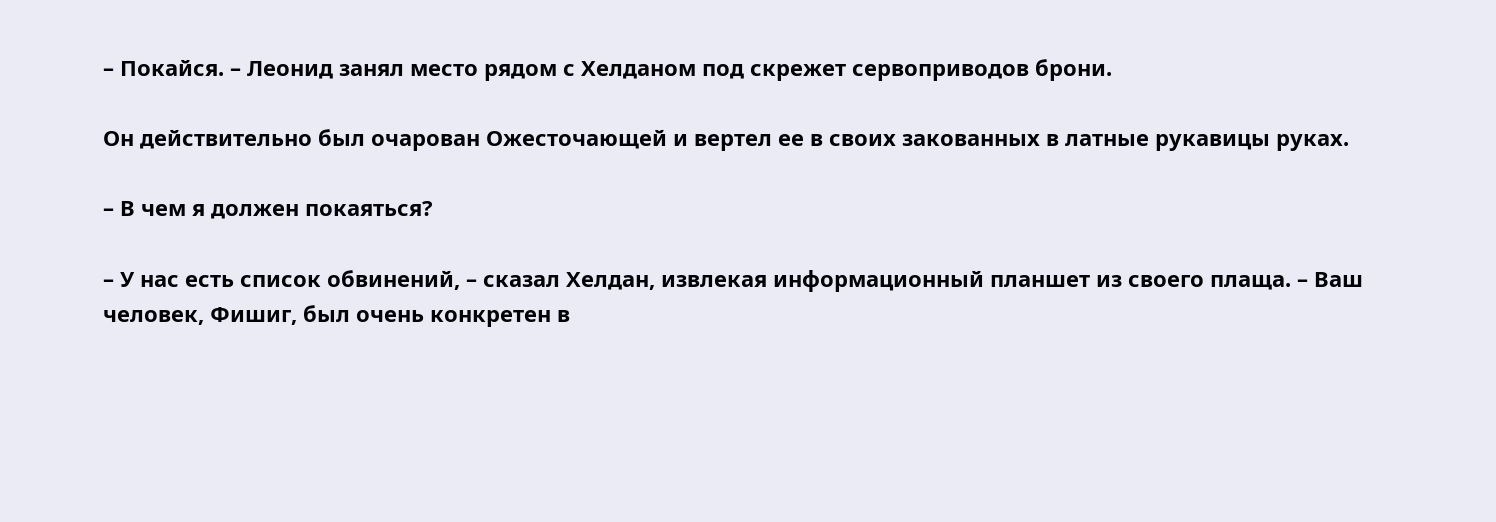– Покайся. – Леонид занял место рядом с Хелданом под скрежет сервоприводов брони.

Он действительно был очарован Ожесточающей и вертел ее в своих закованных в латные рукавицы руках.

– В чем я должен покаяться?

– У нас есть список обвинений, – сказал Хелдан, извлекая информационный планшет из своего плаща. – Ваш человек, Фишиг, был очень конкретен в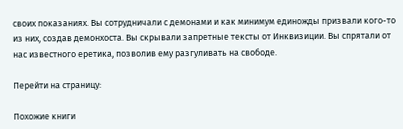своих показаниях. Вы сотрудничали с демонами и как минимум единожды призвали кого-то из них, создав демонхоста. Вы скрывали запретные тексты от Инквизиции. Вы спрятали от нас известного еретика, позволив ему разгуливать на свободе.

Перейти на страницу:

Похожие книги